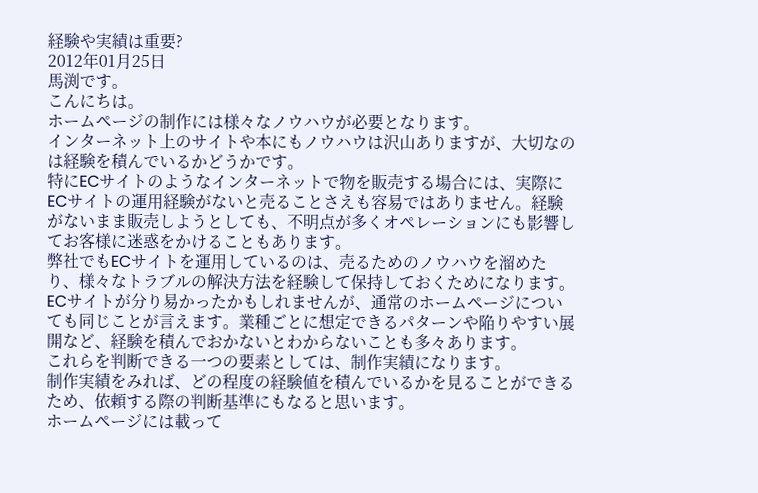経験や実績は重要?
2012年01月25日
馬渕です。
こんにちは。
ホームページの制作には様々なノウハウが必要となります。
インターネット上のサイトや本にもノウハウは沢山ありますが、大切なのは経験を積んでいるかどうかです。
特にECサイトのようなインターネットで物を販売する場合には、実際にECサイトの運用経験がないと売ることさえも容易ではありません。経験がないまま販売しようとしても、不明点が多くオペレーションにも影響してお客様に迷惑をかけることもあります。
弊社でもECサイトを運用しているのは、売るためのノウハウを溜めたり、様々なトラブルの解決方法を経験して保持しておくためになります。
ECサイトが分り易かったかもしれませんが、通常のホームページについても同じことが言えます。業種ごとに想定できるパターンや陥りやすい展開など、経験を積んでおかないとわからないことも多々あります。
これらを判断できる一つの要素としては、制作実績になります。
制作実績をみれば、どの程度の経験値を積んでいるかを見ることができるため、依頼する際の判断基準にもなると思います。
ホームページには載って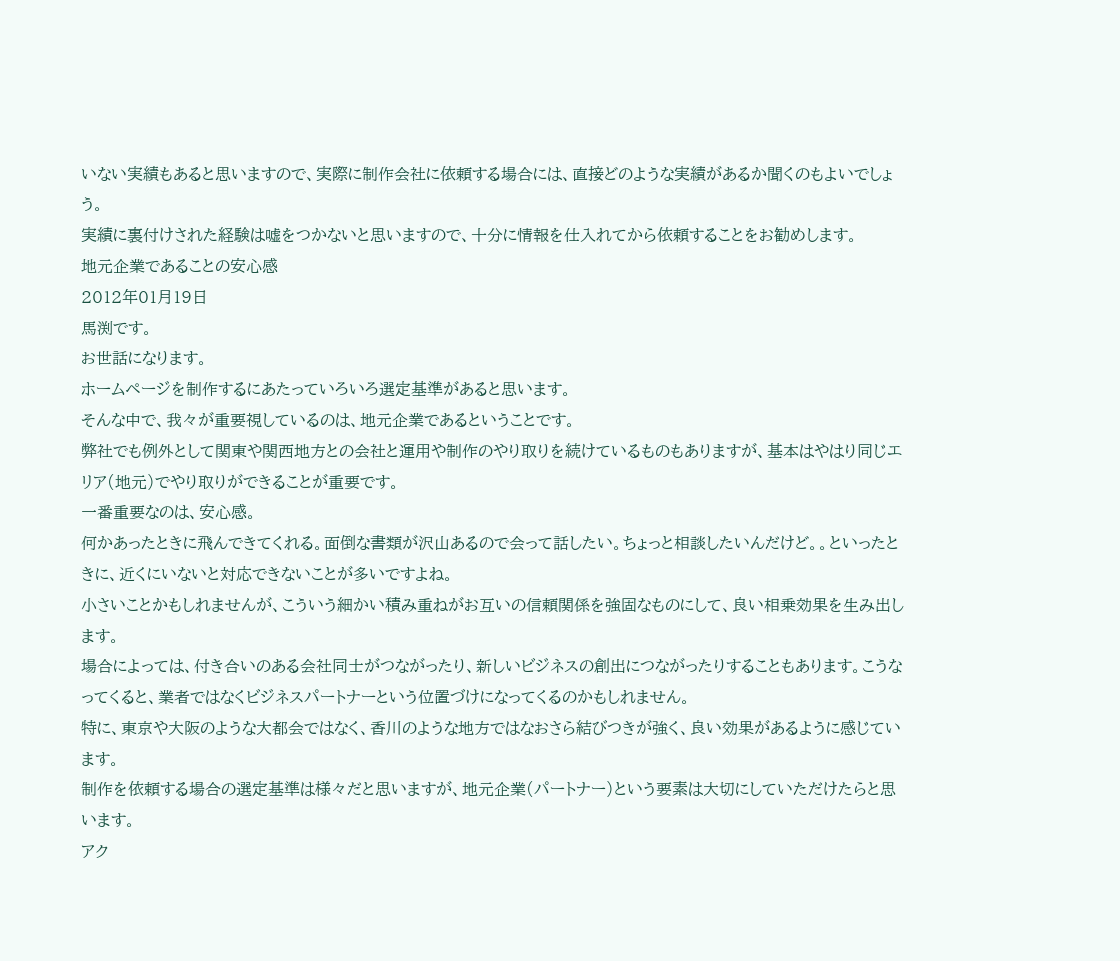いない実績もあると思いますので、実際に制作会社に依頼する場合には、直接どのような実績があるか聞くのもよいでしょう。
実績に裏付けされた経験は嘘をつかないと思いますので、十分に情報を仕入れてから依頼することをお勧めします。
地元企業であることの安心感
2012年01月19日
馬渕です。
お世話になります。
ホームページを制作するにあたっていろいろ選定基準があると思います。
そんな中で、我々が重要視しているのは、地元企業であるということです。
弊社でも例外として関東や関西地方との会社と運用や制作のやり取りを続けているものもありますが、基本はやはり同じエリア(地元)でやり取りができることが重要です。
一番重要なのは、安心感。
何かあったときに飛んできてくれる。面倒な書類が沢山あるので会って話したい。ちょっと相談したいんだけど。。といったときに、近くにいないと対応できないことが多いですよね。
小さいことかもしれませんが、こういう細かい積み重ねがお互いの信頼関係を強固なものにして、良い相乗効果を生み出します。
場合によっては、付き合いのある会社同士がつながったり、新しいビジネスの創出につながったりすることもあります。こうなってくると、業者ではなくビジネスパートナーという位置づけになってくるのかもしれません。
特に、東京や大阪のような大都会ではなく、香川のような地方ではなおさら結びつきが強く、良い効果があるように感じています。
制作を依頼する場合の選定基準は様々だと思いますが、地元企業(パートナー)という要素は大切にしていただけたらと思います。
アク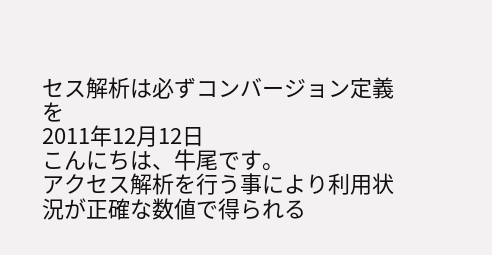セス解析は必ずコンバージョン定義を
2011年12月12日
こんにちは、牛尾です。
アクセス解析を行う事により利用状況が正確な数値で得られる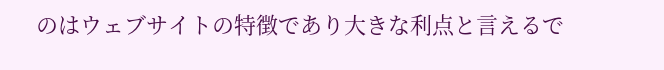のはウェブサイトの特徴であり大きな利点と言えるで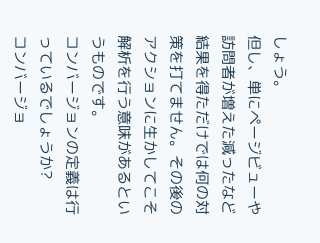しょう。
但し、単にページビューや訪問者が増えた減ったなど結果を得ただけでは何の対策を打てません。その後のアクションに生かしてこそ解析を行う意味があるというものです。
コンバージョンの定義は行っているでしょうか?
コンバージョ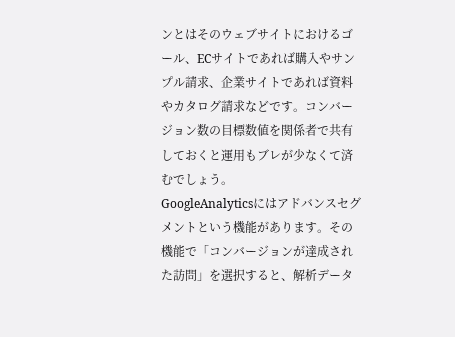ンとはそのウェブサイトにおけるゴール、ECサイトであれば購入やサンプル請求、企業サイトであれば資料やカタログ請求などです。コンバージョン数の目標数値を関係者で共有しておくと運用もブレが少なくて済むでしょう。
GoogleAnalyticsにはアドバンスセグメントという機能があります。その機能で「コンバージョンが達成された訪問」を選択すると、解析データ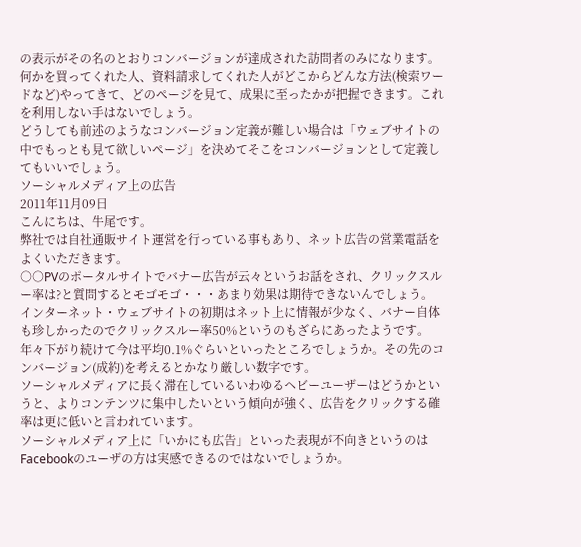の表示がその名のとおりコンバージョンが達成された訪問者のみになります。
何かを買ってくれた人、資料請求してくれた人がどこからどんな方法(検索ワードなど)やってきて、どのページを見て、成果に至ったかが把握できます。これを利用しない手はないでしょう。
どうしても前述のようなコンバージョン定義が難しい場合は「ウェブサイトの中でもっとも見て欲しいページ」を決めてそこをコンバージョンとして定義してもいいでしょう。
ソーシャルメディア上の広告
2011年11月09日
こんにちは、牛尾です。
弊社では自社通販サイト運営を行っている事もあり、ネット広告の営業電話をよくいただきます。
○○PVのポータルサイトでバナー広告が云々というお話をされ、クリックスルー率は?と質問するとモゴモゴ・・・あまり効果は期待できないんでしょう。
インターネット・ウェブサイトの初期はネット上に情報が少なく、バナー自体も珍しかったのでクリックスルー率50%というのもざらにあったようです。
年々下がり続けて今は平均0.1%ぐらいといったところでしょうか。その先のコンバージョン(成約)を考えるとかなり厳しい数字です。
ソーシャルメディアに長く滞在しているいわゆるヘビーユーザーはどうかというと、よりコンテンツに集中したいという傾向が強く、広告をクリックする確率は更に低いと言われています。
ソーシャルメディア上に「いかにも広告」といった表現が不向きというのはFacebookのユーザの方は実感できるのではないでしょうか。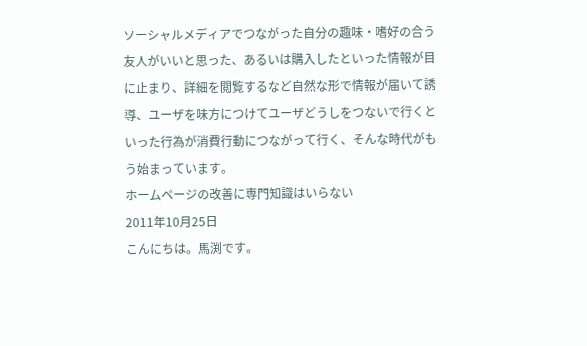ソーシャルメディアでつながった自分の趣味・嗜好の合う友人がいいと思った、あるいは購入したといった情報が目に止まり、詳細を閲覧するなど自然な形で情報が届いて誘導、ユーザを味方につけてユーザどうしをつないで行くといった行為が消費行動につながって行く、そんな時代がもう始まっています。
ホームページの改善に専門知識はいらない
2011年10月25日
こんにちは。馬渕です。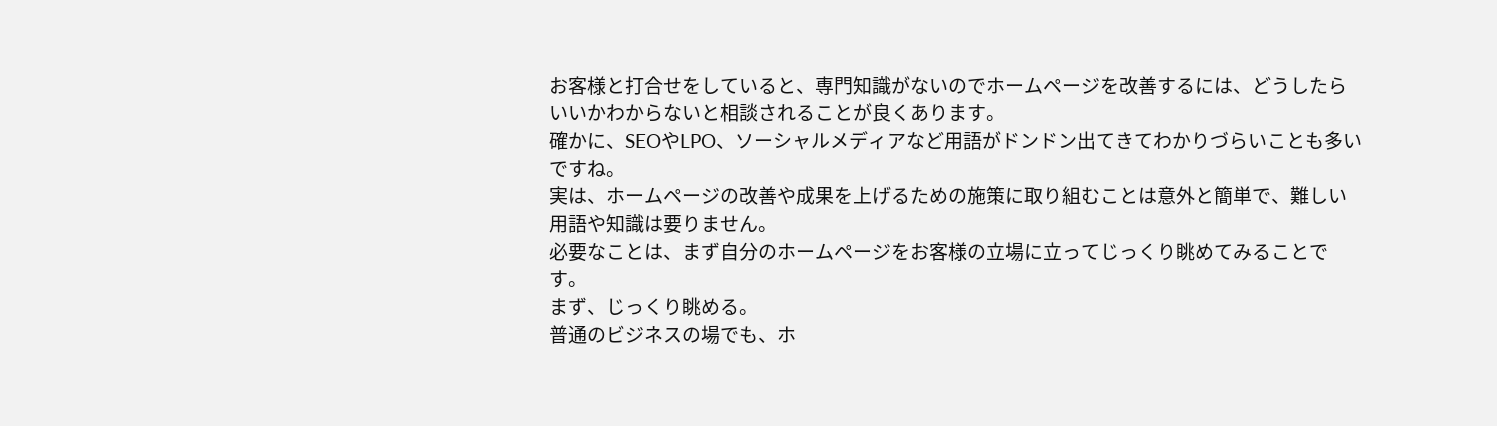お客様と打合せをしていると、専門知識がないのでホームページを改善するには、どうしたらいいかわからないと相談されることが良くあります。
確かに、SEOやLPO、ソーシャルメディアなど用語がドンドン出てきてわかりづらいことも多いですね。
実は、ホームページの改善や成果を上げるための施策に取り組むことは意外と簡単で、難しい用語や知識は要りません。
必要なことは、まず自分のホームページをお客様の立場に立ってじっくり眺めてみることです。
まず、じっくり眺める。
普通のビジネスの場でも、ホ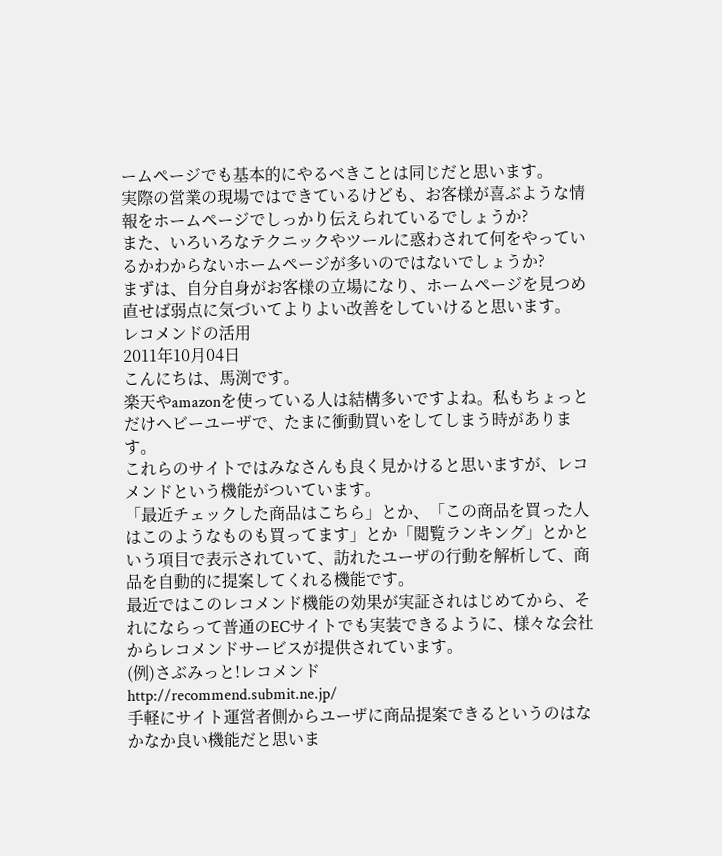ームページでも基本的にやるべきことは同じだと思います。
実際の営業の現場ではできているけども、お客様が喜ぶような情報をホームページでしっかり伝えられているでしょうか?
また、いろいろなテクニックやツールに惑わされて何をやっているかわからないホームページが多いのではないでしょうか?
まずは、自分自身がお客様の立場になり、ホームページを見つめ直せば弱点に気づいてよりよい改善をしていけると思います。
レコメンドの活用
2011年10月04日
こんにちは、馬渕です。
楽天やamazonを使っている人は結構多いですよね。私もちょっとだけヘビーユーザで、たまに衝動買いをしてしまう時があります。
これらのサイトではみなさんも良く見かけると思いますが、レコメンドという機能がついています。
「最近チェックした商品はこちら」とか、「この商品を買った人はこのようなものも買ってます」とか「閲覧ランキング」とかという項目で表示されていて、訪れたユーザの行動を解析して、商品を自動的に提案してくれる機能です。
最近ではこのレコメンド機能の効果が実証されはじめてから、それにならって普通のECサイトでも実装できるように、様々な会社からレコメンドサービスが提供されています。
(例)さぶみっと!レコメンド
http://recommend.submit.ne.jp/
手軽にサイト運営者側からユーザに商品提案できるというのはなかなか良い機能だと思いま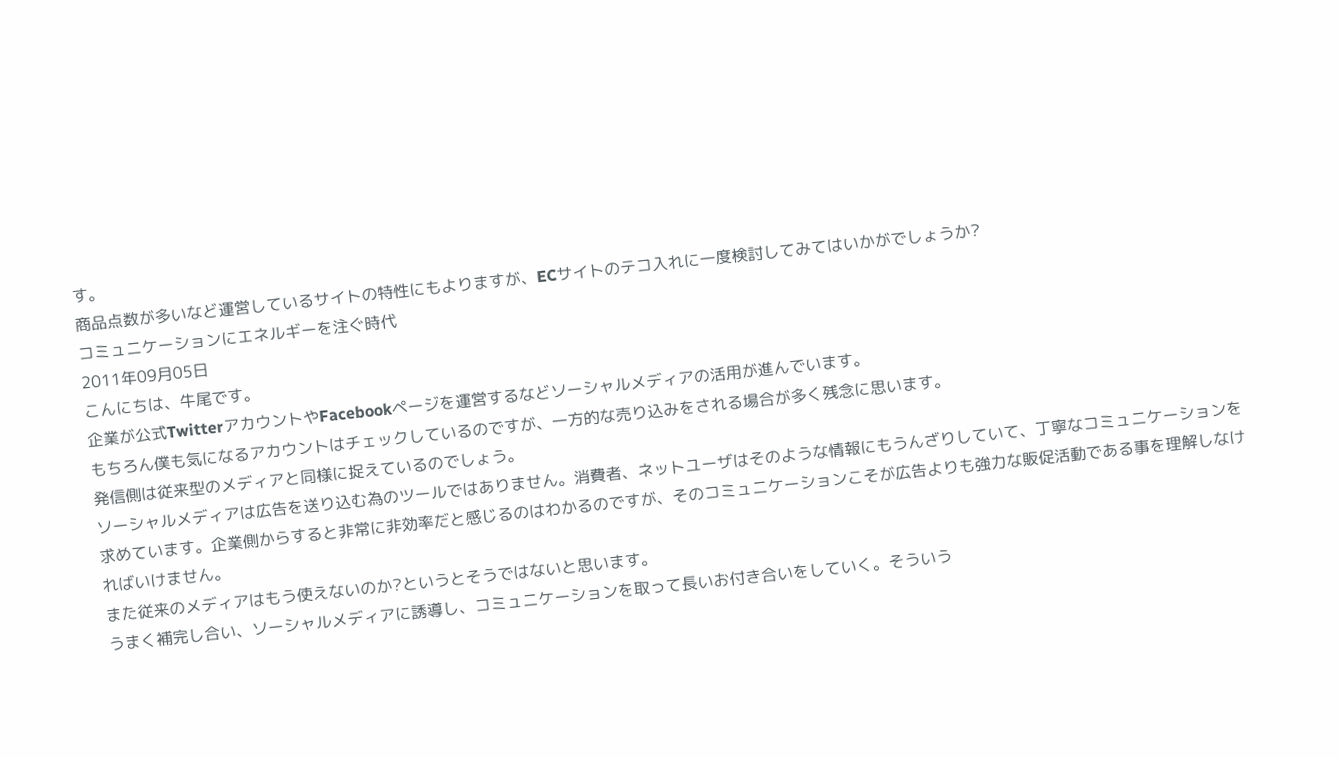す。
商品点数が多いなど運営しているサイトの特性にもよりますが、ECサイトのテコ入れに一度検討してみてはいかがでしょうか?
コミュニケーションにエネルギーを注ぐ時代
2011年09月05日
こんにちは、牛尾です。
企業が公式TwitterアカウントやFacebookページを運営するなどソーシャルメディアの活用が進んでいます。
もちろん僕も気になるアカウントはチェックしているのですが、一方的な売り込みをされる場合が多く残念に思います。
発信側は従来型のメディアと同様に捉えているのでしょう。
ソーシャルメディアは広告を送り込む為のツールではありません。消費者、ネットユーザはそのような情報にもうんざりしていて、丁寧なコミュニケーションを求めています。企業側からすると非常に非効率だと感じるのはわかるのですが、そのコミュニケーションこそが広告よりも強力な販促活動である事を理解しなければいけません。
また従来のメディアはもう使えないのか?というとそうではないと思います。
うまく補完し合い、ソーシャルメディアに誘導し、コミュニケーションを取って長いお付き合いをしていく。そういう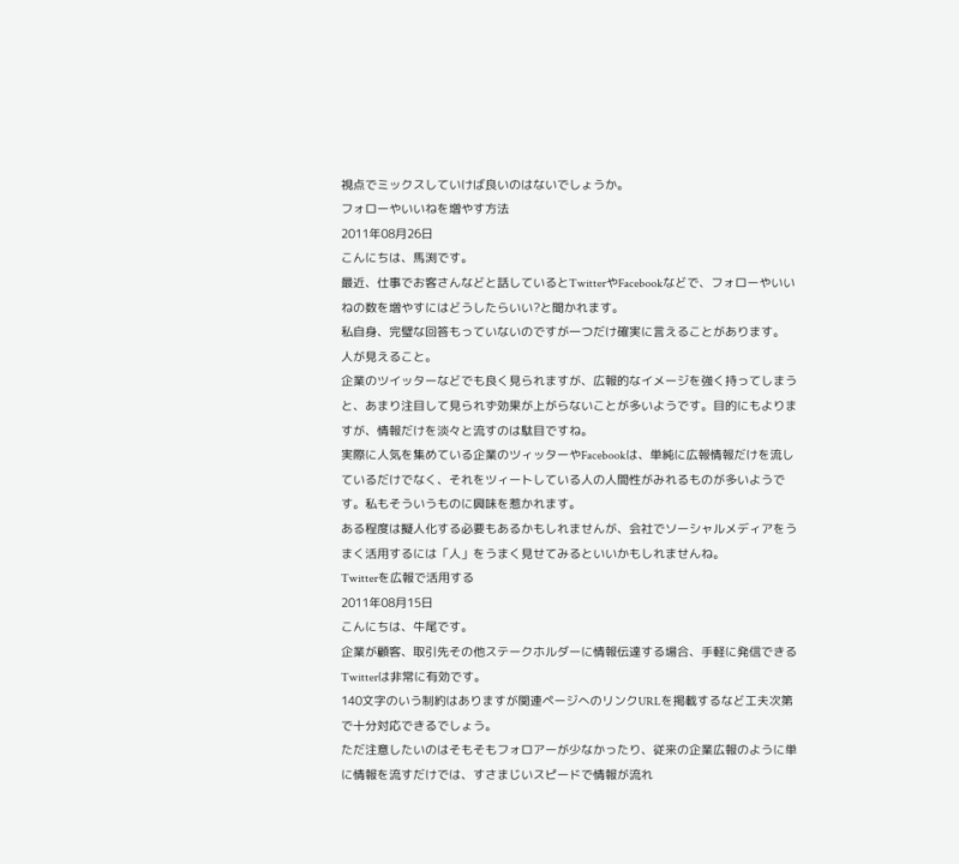視点でミックスしていけば良いのはないでしょうか。
フォローやいいねを増やす方法
2011年08月26日
こんにちは、馬渕です。
最近、仕事でお客さんなどと話しているとTwitterやFacebookなどで、フォローやいいねの数を増やすにはどうしたらいい?と聞かれます。
私自身、完璧な回答もっていないのですが一つだけ確実に言えることがあります。
人が見えること。
企業のツイッターなどでも良く見られますが、広報的なイメージを強く持ってしまうと、あまり注目して見られず効果が上がらないことが多いようです。目的にもよりますが、情報だけを淡々と流すのは駄目ですね。
実際に人気を集めている企業のツィッターやFacebookは、単純に広報情報だけを流しているだけでなく、それをツィートしている人の人間性がみれるものが多いようです。私もそういうものに興味を惹かれます。
ある程度は擬人化する必要もあるかもしれませんが、会社でソーシャルメディアをうまく活用するには「人」をうまく見せてみるといいかもしれませんね。
Twitterを広報で活用する
2011年08月15日
こんにちは、牛尾です。
企業が顧客、取引先その他ステークホルダーに情報伝達する場合、手軽に発信できるTwitterは非常に有効です。
140文字のいう制約はありますが関連ページへのリンクURLを掲載するなど工夫次第で十分対応できるでしょう。
ただ注意したいのはそもそもフォロアーが少なかったり、従来の企業広報のように単に情報を流すだけでは、すさまじいスピードで情報が流れ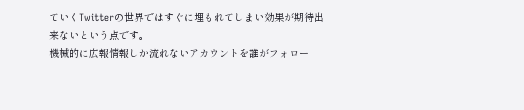ていくTwitterの世界ではすぐに埋もれてしまい効果が期待出来ないという点です。
機械的に広報情報しか流れないアカウントを誰がフォロー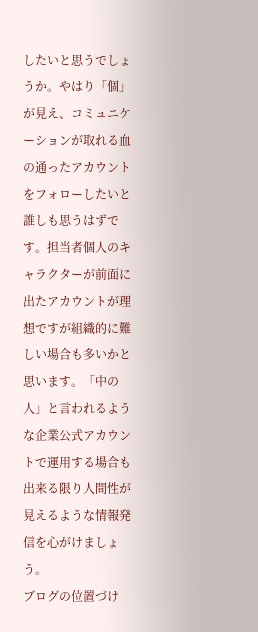したいと思うでしょうか。やはり「個」が見え、コミュニケーションが取れる血の通ったアカウントをフォローしたいと誰しも思うはずです。担当者個人のキャラクターが前面に出たアカウントが理想ですが組織的に難しい場合も多いかと思います。「中の人」と言われるような企業公式アカウントで運用する場合も出来る限り人間性が見えるような情報発信を心がけましょう。
ブログの位置づけ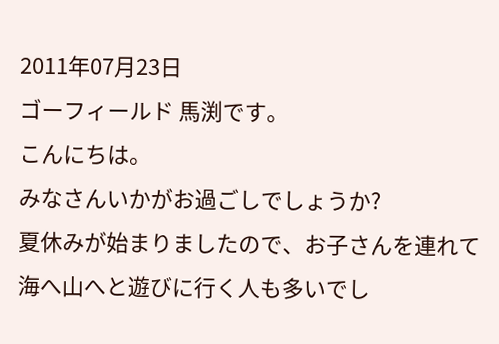2011年07月23日
ゴーフィールド 馬渕です。
こんにちは。
みなさんいかがお過ごしでしょうか?
夏休みが始まりましたので、お子さんを連れて海へ山へと遊びに行く人も多いでし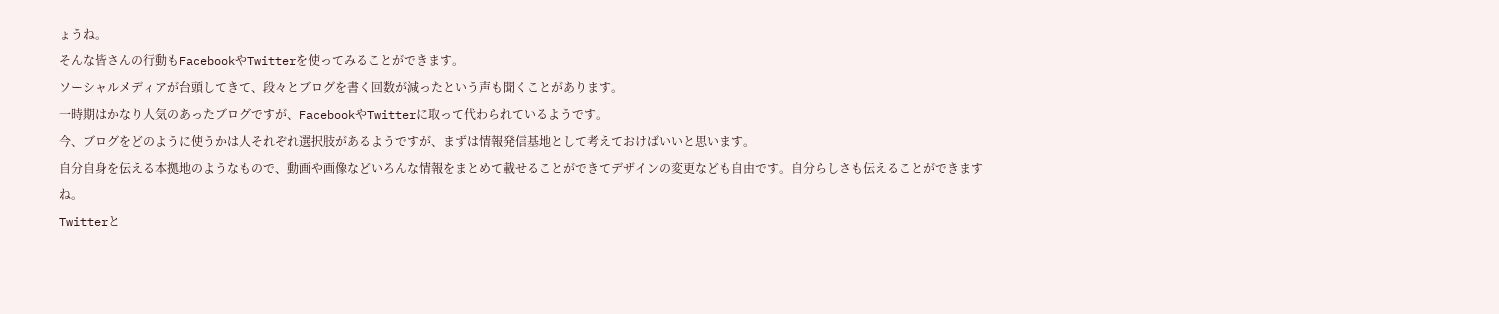ょうね。
そんな皆さんの行動もFacebookやTwitterを使ってみることができます。
ソーシャルメディアが台頭してきて、段々とブログを書く回数が減ったという声も聞くことがあります。
一時期はかなり人気のあったブログですが、FacebookやTwitterに取って代わられているようです。
今、ブログをどのように使うかは人それぞれ選択肢があるようですが、まずは情報発信基地として考えておけばいいと思います。
自分自身を伝える本拠地のようなもので、動画や画像などいろんな情報をまとめて載せることができてデザインの変更なども自由です。自分らしさも伝えることができますね。
Twitterと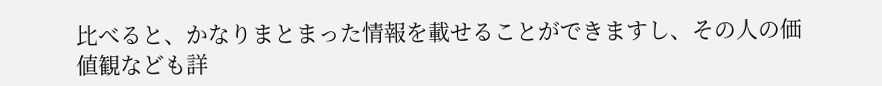比べると、かなりまとまった情報を載せることができますし、その人の価値観なども詳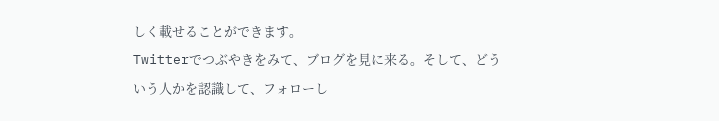しく載せることができます。
Twitterでつぶやきをみて、ブログを見に来る。そして、どういう人かを認識して、フォローし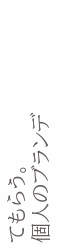てもらう。
個人のブランデ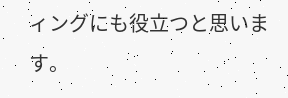ィングにも役立つと思います。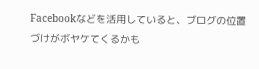Facebookなどを活用していると、ブログの位置づけがボヤケてくるかも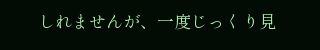しれませんが、一度じっくり見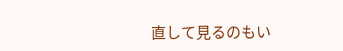直して見るのもい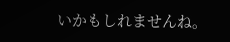いかもしれませんね。